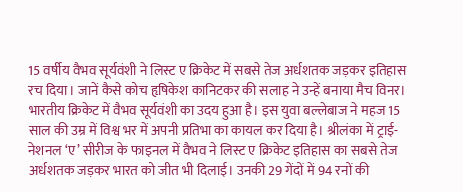15 वर्षीय वैभव सूर्यवंशी ने लिस्ट ए क्रिकेट में सबसे तेज अर्धशतक जड़कर इतिहास रच दिया। जानें कैसे कोच हृषिकेश कानिटकर की सलाह ने उन्हें बनाया मैच विनर।
भारतीय क्रिकेट में वैभव सूर्यवंशी का उदय हुआ है। इस युवा बल्लेबाज ने महज 15 साल की उम्र में विश्व भर में अपनी प्रतिभा का कायल कर दिया है। श्रीलंका में ट्राई-नेशनल ‘ए’ सीरीज के फाइनल में वैभव ने लिस्ट ए क्रिकेट इतिहास का सबसे तेज अर्धशतक जड़कर भारत को जीत भी दिलाई। उनकी 29 गेंदों में 94 रनों की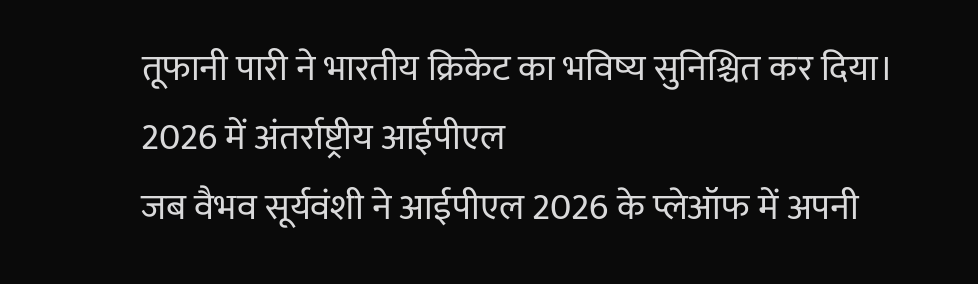तूफानी पारी ने भारतीय क्रिकेट का भविष्य सुनिश्चित कर दिया।
2026 में अंतर्राष्ट्रीय आईपीएल
जब वैभव सूर्यवंशी ने आईपीएल 2026 के प्लेऑफ में अपनी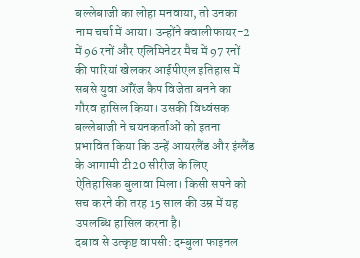बल्लेबाजी का लोहा मनवाया, तो उनका नाम चर्चा में आया। उन्होंने क्वालीफायर-2 में 96 रनों और एलिमिनेटर मैच में 97 रनों की पारियां खेलकर आईपीएल इतिहास में सबसे युवा ऑरेंज कैप विजेता बनने का गौरव हासिल किया। उसकी विध्वंसक बल्लेबाजी ने चयनकर्ताओं को इतना प्रभावित किया कि उन्हें आयरलैंड और इंग्लैंड के आगामी टी20 सीरीज के लिए ऐतिहासिक बुलावा मिला। किसी सपने को सच करने की तरह 15 साल की उम्र में यह उपलब्धि हासिल करना है।
दबाव से उत्कृष्ट वापसी: दम्बुला फाइनल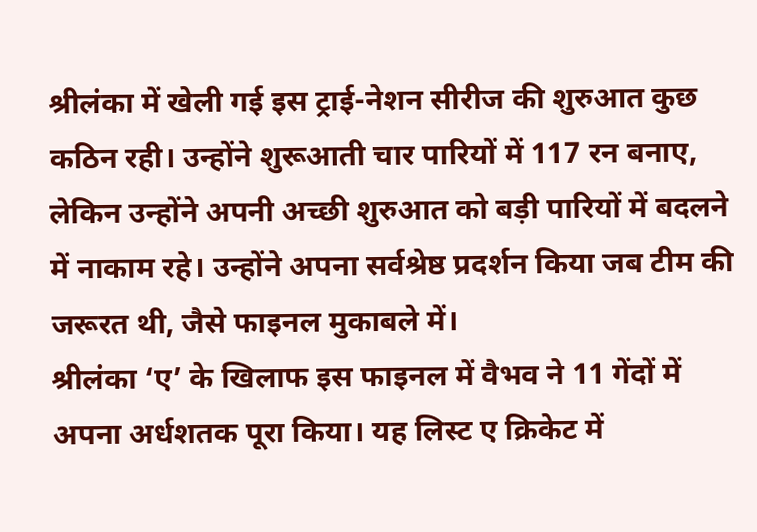श्रीलंका में खेली गई इस ट्राई-नेशन सीरीज की शुरुआत कुछ कठिन रही। उन्होंने शुरूआती चार पारियों में 117 रन बनाए, लेकिन उन्होंने अपनी अच्छी शुरुआत को बड़ी पारियों में बदलने में नाकाम रहे। उन्होंने अपना सर्वश्रेष्ठ प्रदर्शन किया जब टीम की जरूरत थी, जैसे फाइनल मुकाबले में।
श्रीलंका ‘ए’ के खिलाफ इस फाइनल में वैभव ने 11 गेंदों में अपना अर्धशतक पूरा किया। यह लिस्ट ए क्रिकेट में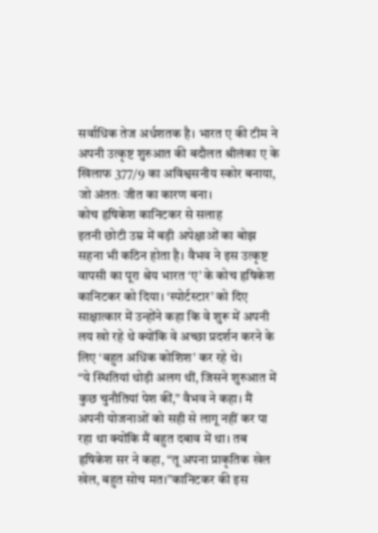सर्वाधिक तेज अर्धशतक है। भारत ए की टीम ने अपनी उत्कृष्ट शुरुआत की बदौलत श्रीलंका ए के खिलाफ 377/9 का अविश्वसनीय स्कोर बनाया, जो अंततः जीत का कारण बना।
कोच हृषिकेश कानिटकर से सलाह
इतनी छोटी उम्र में बड़ी अपेक्षाओं का बोझ सहना भी कठिन होता है। वैभव ने इस उत्कृष्ट वापसी का पूरा श्रेय भारत ‘ए’ के कोच हृषिकेश कानिटकर को दिया। ‘स्पोर्टस्टार’ को दिए साक्षात्कार में उन्होंने कहा कि वे शुरू में अपनी लय खो रहे थे क्योंकि वे अच्छा प्रदर्शन करने के लिए ‘बहुत अधिक कोशिश’ कर रहे थे।
“ये स्थितियां थोड़ी अलग थीं, जिसने शुरुआत में कुछ चुनौतियां पेश कीं,” वैभव ने कहा। मैं अपनी योजनाओं को सही से लागू नहीं कर पा रहा था क्योंकि मैं बहुत दबाव में था। तब हृषिकेश सर ने कहा, “तू अपना प्राकृतिक खेल खेल, बहुत सोच मत।”कानिटकर की इस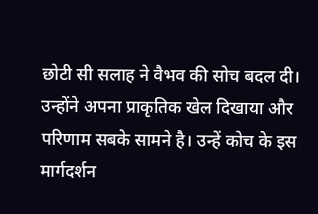छोटी सी सलाह ने वैभव की सोच बदल दी। उन्होंने अपना प्राकृतिक खेल दिखाया और परिणाम सबके सामने है। उन्हें कोच के इस मार्गदर्शन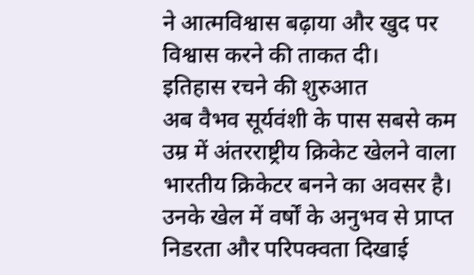ने आत्मविश्वास बढ़ाया और खुद पर विश्वास करने की ताकत दी।
इतिहास रचने की शुरुआत
अब वैभव सूर्यवंशी के पास सबसे कम उम्र में अंतरराष्ट्रीय क्रिकेट खेलने वाला भारतीय क्रिकेटर बनने का अवसर है। उनके खेल में वर्षों के अनुभव से प्राप्त निडरता और परिपक्वता दिखाई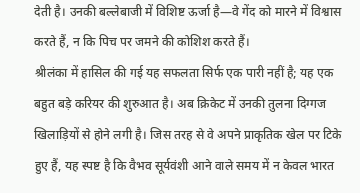देती है। उनकी बल्लेबाजी में विशिष्ट ऊर्जा है—वे गेंद को मारने में विश्वास करते हैं, न कि पिच पर जमने की कोशिश करते हैं।
श्रीलंका में हासिल की गई यह सफलता सिर्फ एक पारी नहीं है; यह एक बहुत बड़े करियर की शुरुआत है। अब क्रिकेट में उनकी तुलना दिग्गज खिलाड़ियों से होने लगी है। जिस तरह से वे अपने प्राकृतिक खेल पर टिके हुए हैं, यह स्पष्ट है कि वैभव सूर्यवंशी आने वाले समय में न केवल भारत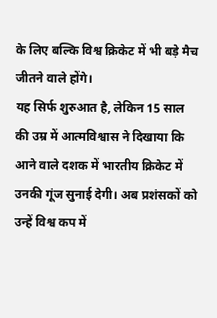के लिए बल्कि विश्व क्रिकेट में भी बड़े मैच जीतने वाले होंगे।
यह सिर्फ शुरुआत है, लेकिन 15 साल की उम्र में आत्मविश्वास ने दिखाया कि आने वाले दशक में भारतीय क्रिकेट में उनकी गूंज सुनाई देगी। अब प्रशंसकों को उन्हें विश्व कप में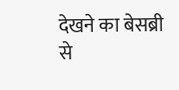देखने का बेसब्री से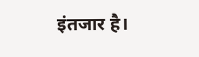इंतजार है।